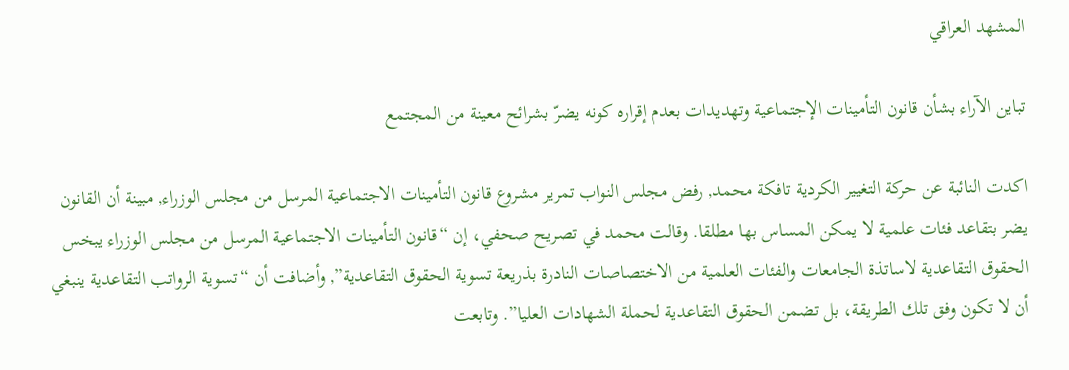المشهد العراقي

تباين الآراء بشأن قانون التأمينات الإجتماعية وتهديدات بعدم إقراره كونه يضرّ بشرائح معينة من المجتمع

اكدت النائبة عن حركة التغيير الكردية تافكة محمد, رفض مجلس النواب تمرير مشروع قانون التأمينات الاجتماعية المرسل من مجلس الوزراء, مبينة أن القانون يضر بتقاعد فئات علمية لا يمكن المساس بها مطلقا. وقالت محمد في تصريح صحفي، إن “قانون التأمينات الاجتماعية المرسل من مجلس الوزراء يبخس الحقوق التقاعدية لاساتذة الجامعات والفئات العلمية من الاختصاصات النادرة بذريعة تسوية الحقوق التقاعدية”, وأضافت أن “تسوية الرواتب التقاعدية ينبغي أن لا تكون وفق تلك الطريقة، بل تضمن الحقوق التقاعدية لحملة الشهادات العليا”. وتابعت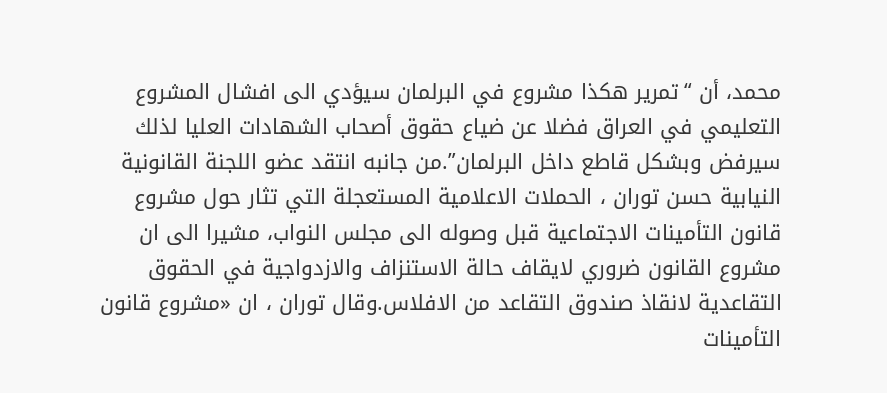محمد، أن “تمرير هكذا مشروع في البرلمان سيؤدي الى افشال المشروع التعليمي في العراق فضلا عن ضياع حقوق أصحاب الشهادات العليا لذلك سيرفض وبشكل قاطع داخل البرلمان”.من جانبه انتقد عضو اللجنة القانونية النيابية حسن توران ، الحملات الاعلامية المستعجلة التي تثار حول مشروع قانون التأمينات الاجتماعية قبل وصوله الى مجلس النواب، مشيرا الى ان مشروع القانون ضروري لايقاف حالة الاستنزاف والازدواجية في الحقوق التقاعدية لانقاذ صندوق التقاعد من الافلاس.وقال توران ، ان «مشروع قانون التأمينات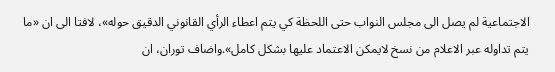الاجتماعية لم يصل الى مجلس النواب حتى اللحظة كي يتم اعطاء الرأي القانوني الدقيق حوله»، لافتا الى ان «ما يتم تداوله عبر الاعلام من نسخ لايمكن الاعتماد عليها بشكل كامل».واضاف توران، ان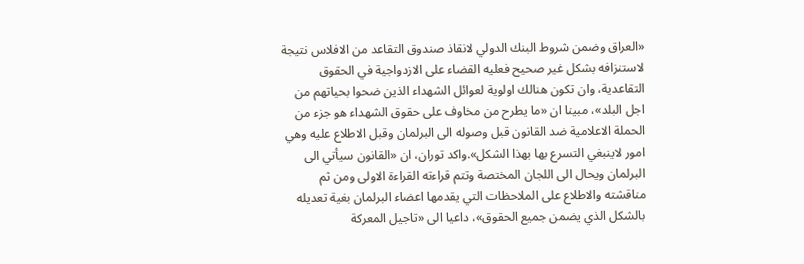«العراق وضمن شروط البنك الدولي لانقاذ صندوق التقاعد من الافلاس نتيجة لاستنزافه بشكل غير صحيح فعليه القضاء على الازدواجية في الحقوق التقاعدية، وان تكون هنالك اولوية لعوائل الشهداء الذين ضحوا بحياتهم من اجل البلد»، مبينا ان «ما يطرح من مخاوف على حقوق الشهداء هو جزء من الحملة الاعلامية ضد القانون قبل وصوله الى البرلمان وقبل الاطلاع عليه وهي امور لاينبغي التسرع بها بهذا الشكل».واكد توران، ان «القانون سيأتي الى البرلمان ويحال الى اللجان المختصة وتتم قراءته القراءة الاولى ومن ثم مناقشته والاطلاع على الملاحظات التي يقدمها اعضاء البرلمان بغية تعديله بالشكل الذي يضمن جميع الحقوق»، داعيا الى «تاجيل المعركة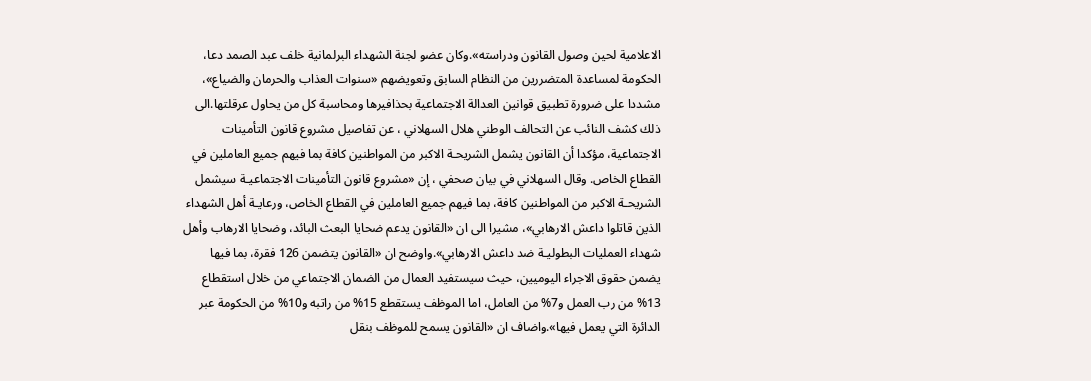الاعلامية لحين وصول القانون ودراسته».وكان عضو لجنة الشهداء البرلمانية خلف عبد الصمد دعا، الحكومة لمساعدة المتضررين من النظام السابق وتعويضهم «سنوات العذاب والحرمان والضياع»، مشددا على ضرورة تطبيق قوانين العدالة الاجتماعية بحذافيرها ومحاسبة كل من يحاول عرقلتها.الى ذلك كشف النائب عن التحالف الوطني هلال السهلاني ، عن تفاصيل مشروع قانون التأمينات الاجتماعية، مؤكدا أن القانون يشمل الشريحـة الاكبر من المواطنين كافة بما فيهم جميع العاملين في القطاع الخاص. وقال السهلاني في بيان صحفي ، إن «مشروع قانون التأمينات الاجتماعيـة سيشمل الشريحـة الاكبر من المواطنين كافة، بما فيهم جميع العاملين في القطاع الخاص، ورعايـة أهل الشهداء الذين قاتلوا داعش الارهابي»، مشيرا الى ان «القانون يدعم ضحايا البعث البائد، وضحايا الارهاب وأهل شهداء العمليات البطوليـة ضد داعش الارهابي».واوضح ان «القانون يتضمن 126 فقرة، بما فيها يضمن حقوق الاجراء اليوميين، حيث سيستفيد العمال من الضمان الاجتماعي من خلال استقطاع 13% من رب العمل و7% من العامل، اما الموظف يستقطع 15% من راتبه و10% من الحكومة عبر الدائرة التي يعمل فيها».واضاف ان «القانون يسمح للموظف بنقل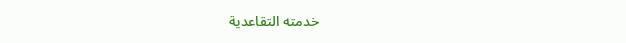خدمته التقاعدية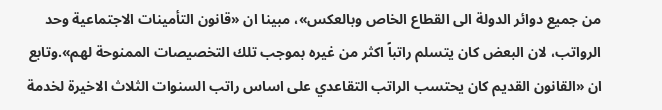من جميع دوائر الدولة الى القطاع الخاص وبالعكس»، مبينا ان «قانون التأمينات الاجتماعية وحد الرواتب، لان البعض كان يتسلم راتباً اكثر من غيره بموجب تلك التخصيصات الممنوحة لهم».وتابع ان «القانون القديم كان يحتسب الراتب التقاعدي على اساس راتب السنوات الثلاث الاخيرة لخدمة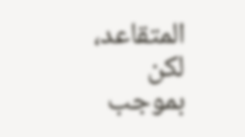المتقاعد، لكن بموجب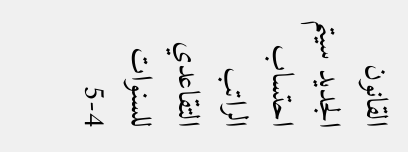القانون الجديد سيتم احتساب الراتب التقاعدي للسنوات 4-5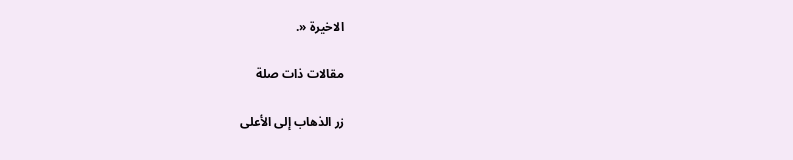الاخيرة «.

مقالات ذات صلة

زر الذهاب إلى الأعلى